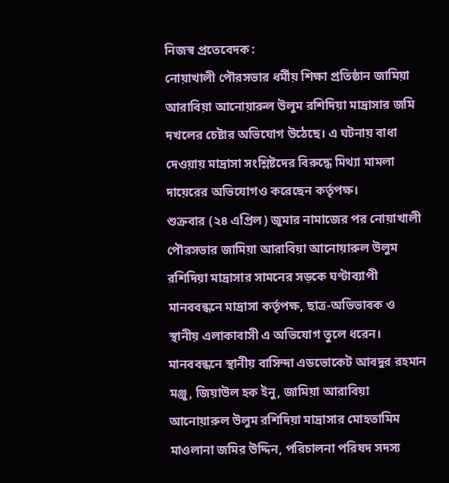নিজস্ব প্রতেবেদক :
নোয়াখালী পৌরসভার ধর্মীয় শিক্ষা প্রতিষ্ঠান জামিয়া আরাবিয়া আনোয়ারুল উলুম রশিদিয়া মাদ্রাসার জমি দখলের চেষ্টার অভিযোগ উঠেছে। এ ঘটনায় বাধা দেওয়ায় মাদ্রাসা সংশ্লিষ্টদের বিরুদ্ধে মিথ্যা মামলা দায়েরের অভিযোগও করেছেন কর্তৃপক্ষ।
শুক্রবার (২৪ এপ্রিল) জুমার নামাজের পর নোয়াখালী পৌরসভার জামিয়া আরাবিয়া আনোয়ারুল উলুম রশিদিয়া মাদ্রাসার সামনের সড়কে ঘণ্টাব্যাপী মানববন্ধনে মাদ্রাসা কর্তৃপক্ষ, ছাত্র-অভিভাবক ও স্থানীয় এলাকাবাসী এ অভিযোগ তুলে ধরেন।
মানববন্ধনে স্থানীয় বাসিন্দা এডভোকেট আবদুর রহমান মঞ্জু, জিয়াউল হক ইনু, জামিয়া আরাবিয়া আনোয়ারুল উলুম রশিদিয়া মাদ্রাসার মোহতামিম মাওলানা জমির উদ্দিন, পরিচালনা পরিষদ সদস্য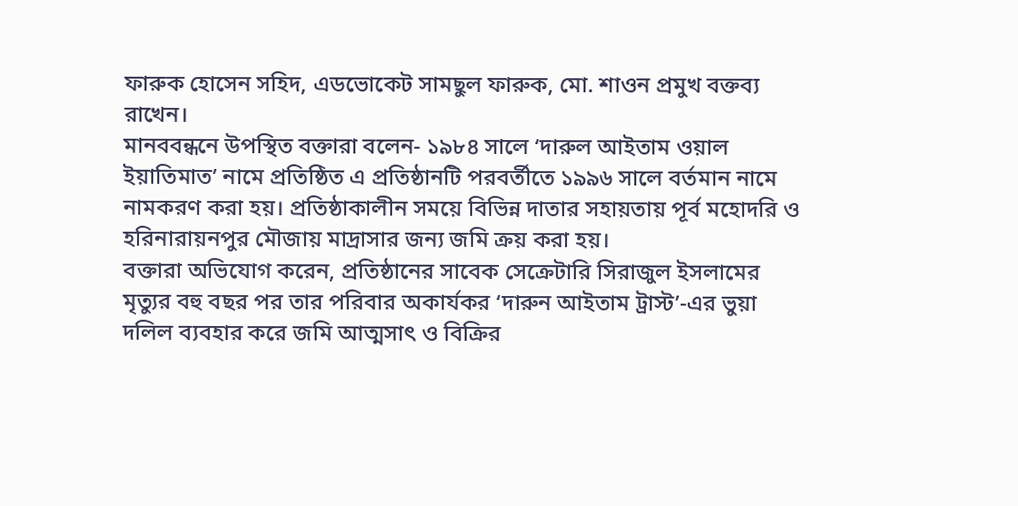ফারুক হোসেন সহিদ, এডভোকেট সামছুল ফারুক, মো. শাওন প্রমুখ বক্তব্য রাখেন।
মানববন্ধনে উপস্থিত বক্তারা বলেন- ১৯৮৪ সালে ‘দারুল আইতাম ওয়াল ইয়াতিমাত’ নামে প্রতিষ্ঠিত এ প্রতিষ্ঠানটি পরবর্তীতে ১৯৯৬ সালে বর্তমান নামে নামকরণ করা হয়। প্রতিষ্ঠাকালীন সময়ে বিভিন্ন দাতার সহায়তায় পূর্ব মহোদরি ও হরিনারায়নপুর মৌজায় মাদ্রাসার জন্য জমি ক্রয় করা হয়।
বক্তারা অভিযোগ করেন, প্রতিষ্ঠানের সাবেক সেক্রেটারি সিরাজুল ইসলামের মৃত্যুর বহু বছর পর তার পরিবার অকার্যকর ‘দারুন আইতাম ট্রাস্ট’-এর ভুয়া দলিল ব্যবহার করে জমি আত্মসাৎ ও বিক্রির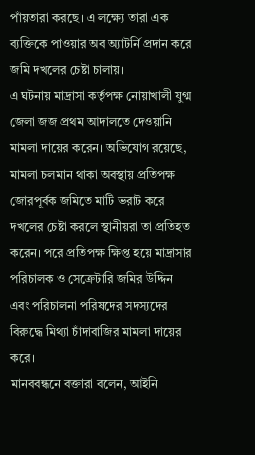পাঁয়তারা করছে। এ লক্ষ্যে তারা এক ব্যক্তিকে পাওয়ার অব অ্যাটর্নি প্রদান করে জমি দখলের চেষ্টা চালায়।
এ ঘটনায় মাদ্রাসা কর্তৃপক্ষ নোয়াখালী যুগ্ম জেলা জজ প্রথম আদালতে দেওয়ানি মামলা দায়ের করেন। অভিযোগ রয়েছে, মামলা চলমান থাকা অবস্থায় প্রতিপক্ষ জোরপূর্বক জমিতে মাটি ভরাট করে দখলের চেষ্টা করলে স্থানীয়রা তা প্রতিহত করেন। পরে প্রতিপক্ষ ক্ষিপ্ত হয়ে মাদ্রাসার পরিচালক ও সেক্রেটারি জমির উদ্দিন এবং পরিচালনা পরিষদের সদস্যদের বিরুদ্ধে মিথ্যা চাঁদাবাজির মামলা দায়ের করে।
মানববন্ধনে বক্তারা বলেন, আইনি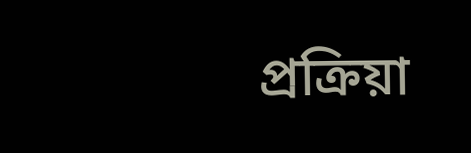প্রক্রিয়া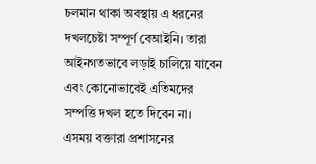চলমান থাকা অবস্থায় এ ধরনের দখলচেষ্টা সম্পূর্ণ বেআইনি। তারা আইনগতভাবে লড়াই চালিয়ে যাবেন এবং কোনোভাবেই এতিমদের সম্পত্তি দখল হতে দিবেন না।
এসময় বক্তারা প্রশাসনের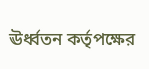ঊর্ধ্বতন কর্তৃপক্ষের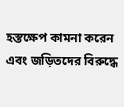হস্তক্ষেপ কামনা করেন এবং জড়িতদের বিরুদ্ধে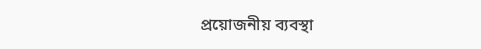প্রয়োজনীয় ব্যবস্থা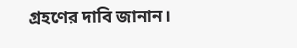গ্রহণের দাবি জানান।